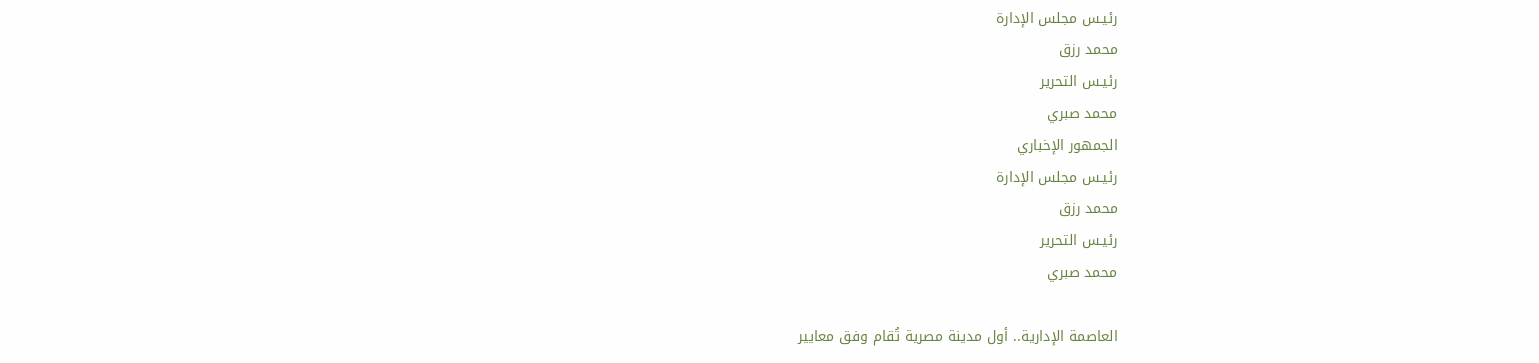رئيـس مجلس الإدارة
محمد رزق
رئيـس التحرير
محمد صبري
الجمهور الإخباري
رئيـس مجلس الإدارة
محمد رزق
رئيـس التحرير
محمد صبري

العاصمة الإدارية.. أول مدينة مصرية تُقام وفق معايير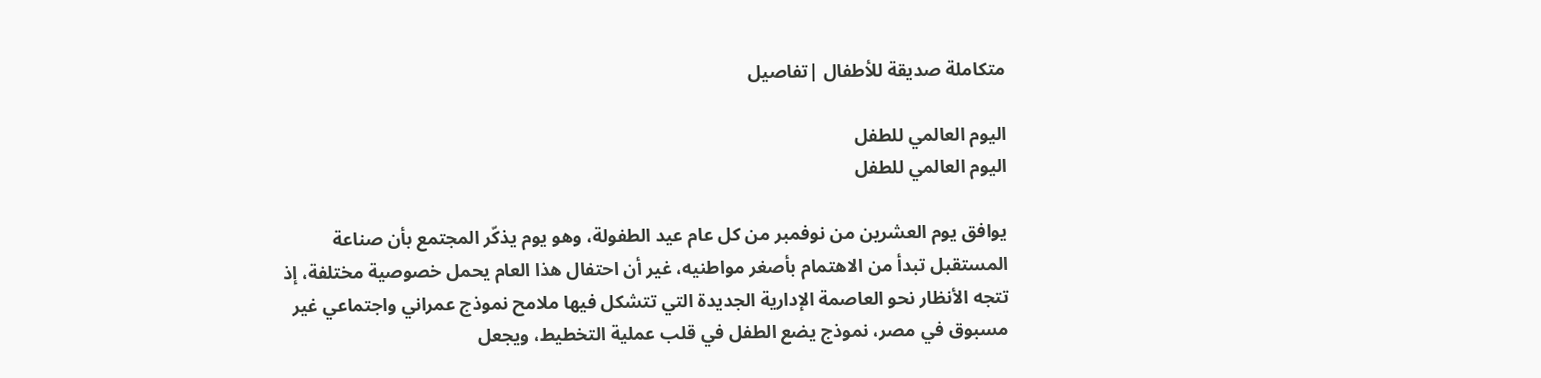متكاملة صديقة للأطفال |تفاصيل

اليوم العالمي للطفل
اليوم العالمي للطفل

يوافق يوم العشرين من نوفمبر من كل عام عيد الطفولة، وهو يوم يذكّر المجتمع بأن صناعة المستقبل تبدأ من الاهتمام بأصغر مواطنيه، غير أن احتفال هذا العام يحمل خصوصية مختلفة، إذ تتجه الأنظار نحو العاصمة الإدارية الجديدة التي تتشكل فيها ملامح نموذج عمراني واجتماعي غير مسبوق في مصر، نموذج يضع الطفل في قلب عملية التخطيط، ويجعل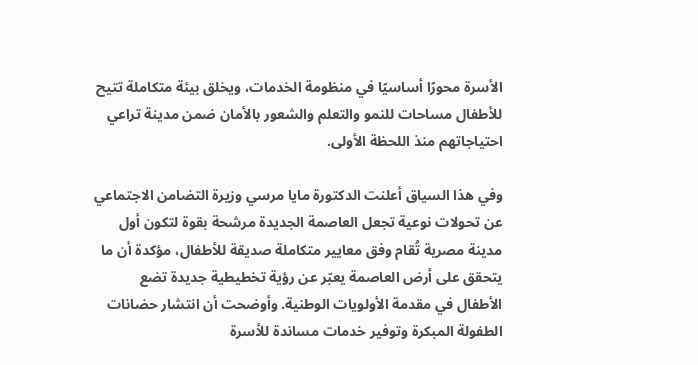الأسرة محورًا أساسيًا في منظومة الخدمات، ويخلق بيئة متكاملة تتيح للأطفال مساحات للنمو والتعلم والشعور بالأمان ضمن مدينة تراعي احتياجاتهم منذ اللحظة الأولى.

وفي هذا السياق أعلنت الدكتورة مايا مرسي وزيرة التضامن الاجتماعي عن تحولات نوعية تجعل العاصمة الجديدة مرشحة بقوة لتكون أول مدينة مصرية تُقام وفق معايير متكاملة صديقة للأطفال، مؤكدة أن ما يتحقق على أرض العاصمة يعبّر عن رؤية تخطيطية جديدة تضع الأطفال في مقدمة الأولويات الوطنية. وأوضحت أن انتشار حضانات الطفولة المبكرة وتوفير خدمات مساندة للأسرة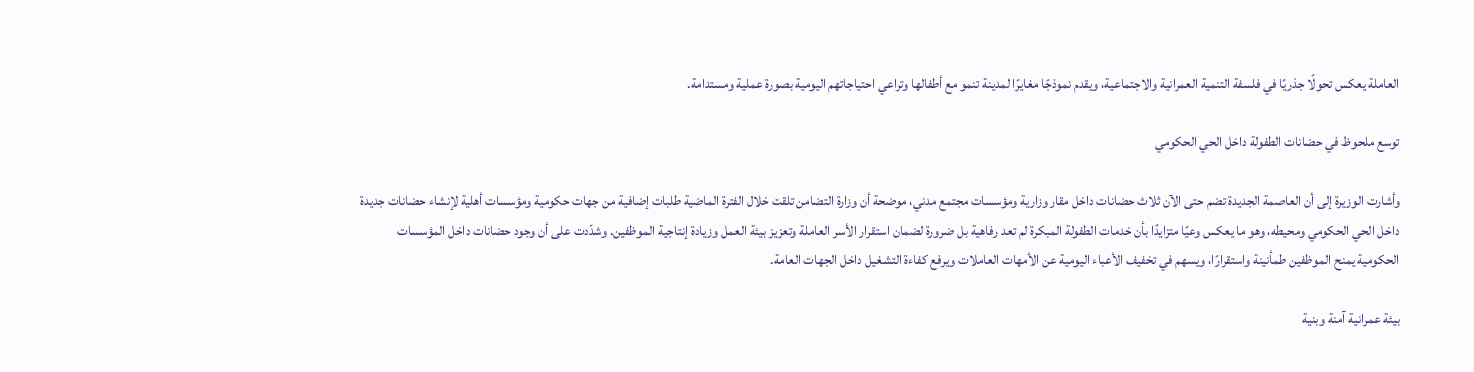العاملة يعكس تحولًا جذريًا في فلسفة التنمية العمرانية والاجتماعية، ويقدم نموذجًا مغايرًا لمدينة تنمو مع أطفالها وتراعي احتياجاتهم اليومية بصورة عملية ومستدامة.

توسع ملحوظ في حضانات الطفولة داخل الحي الحكومي

وأشارت الوزيرة إلى أن العاصمة الجديدة تضم حتى الآن ثلاث حضانات داخل مقار وزارية ومؤسسات مجتمع مدني، موضحة أن وزارة التضامن تلقت خلال الفترة الماضية طلبات إضافية من جهات حكومية ومؤسسات أهلية لإنشاء حضانات جديدة داخل الحي الحكومي ومحيطه، وهو ما يعكس وعيًا متزايدًا بأن خدمات الطفولة المبكرة لم تعد رفاهية بل ضرورة لضمان استقرار الأسر العاملة وتعزيز بيئة العمل وزيادة إنتاجية الموظفين. وشدّدت على أن وجود حضانات داخل المؤسسات الحكومية يمنح الموظفين طمأنينة واستقرارًا، ويسهم في تخفيف الأعباء اليومية عن الأمهات العاملات ويرفع كفاءة التشغيل داخل الجهات العامة.

بيئة عمرانية آمنة وبنية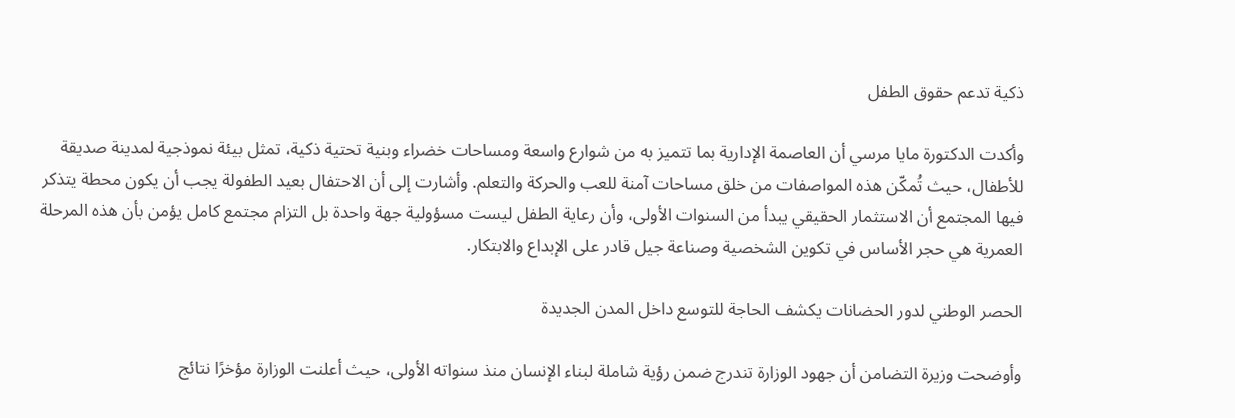ذكية تدعم حقوق الطفل

وأكدت الدكتورة مايا مرسي أن العاصمة الإدارية بما تتميز به من شوارع واسعة ومساحات خضراء وبنية تحتية ذكية، تمثل بيئة نموذجية لمدينة صديقة للأطفال، حيث تُمكّن هذه المواصفات من خلق مساحات آمنة للعب والحركة والتعلم. وأشارت إلى أن الاحتفال بعيد الطفولة يجب أن يكون محطة يتذكر فيها المجتمع أن الاستثمار الحقيقي يبدأ من السنوات الأولى، وأن رعاية الطفل ليست مسؤولية جهة واحدة بل التزام مجتمع كامل يؤمن بأن هذه المرحلة العمرية هي حجر الأساس في تكوين الشخصية وصناعة جيل قادر على الإبداع والابتكار.

الحصر الوطني لدور الحضانات يكشف الحاجة للتوسع داخل المدن الجديدة

وأوضحت وزيرة التضامن أن جهود الوزارة تندرج ضمن رؤية شاملة لبناء الإنسان منذ سنواته الأولى، حيث أعلنت الوزارة مؤخرًا نتائج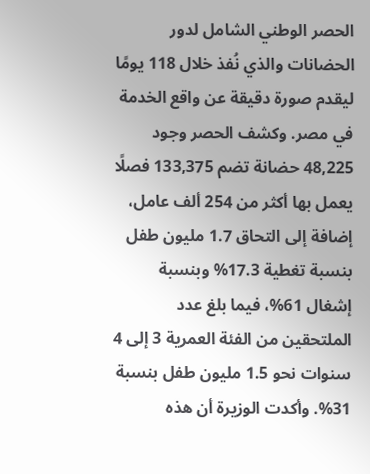الحصر الوطني الشامل لدور الحضانات والذي نُفذ خلال 118 يومًا ليقدم صورة دقيقة عن واقع الخدمة في مصر. وكشف الحصر وجود 48,225 حضانة تضم 133,375 فصلًا يعمل بها أكثر من 254 ألف عامل، إضافة إلى التحاق 1.7 مليون طفل بنسبة تغطية 17.3% وبنسبة إشغال 61%، فيما بلغ عدد الملتحقين من الفئة العمرية 3 إلى 4 سنوات نحو 1.5 مليون طفل بنسبة 31%. وأكدت الوزيرة أن هذه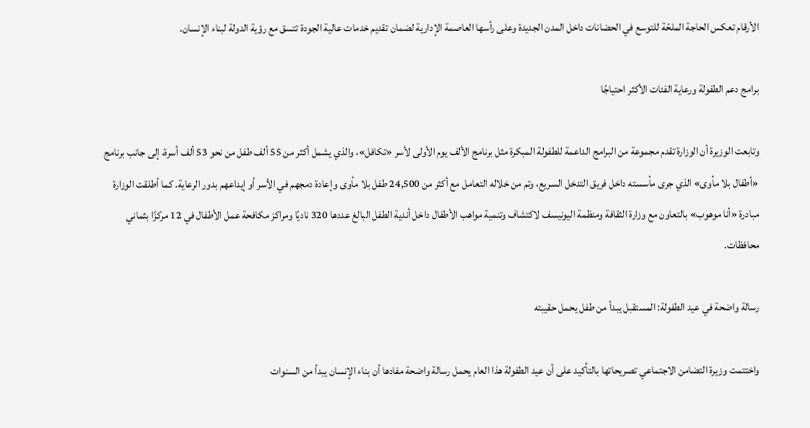الأرقام تعكس الحاجة الملحّة للتوسع في الحضانات داخل المدن الجديدة وعلى رأسها العاصمة الإدارية لضمان تقديم خدمات عالية الجودة تتسق مع رؤية الدولة لبناء الإنسان.

برامج دعم الطفولة ورعاية الفئات الأكثر احتياجًا

وتابعت الوزيرة أن الوزارة تقدم مجموعة من البرامج الداعمة للطفولة المبكرة مثل برنامج الألف يوم الأولى لأسر «تكافل»، والذي يشمل أكثر من 55 ألف طفل من نحو 53 ألف أسرة، إلى جانب برنامج «أطفال بلا مأوى» الذي جرى مأسسته داخل فريق التدخل السريع، وتم من خلاله التعامل مع أكثر من 24,500 طفل بلا مأوى وإعادة دمجهم في الأسر أو إيداعهم بدور الرعاية. كما أطلقت الوزارة مبادرة «أنا موهوب» بالتعاون مع وزارة الثقافة ومنظمة اليونيسف لاكتشاف وتنمية مواهب الأطفال داخل أندية الطفل البالغ عددها 320 ناديًا ومراكز مكافحة عمل الأطفال في 12 مركزًا بثماني محافظات.

رسالة واضحة في عيد الطفولة: المستقبل يبدأ من طفل يحمل حقيبته

واختتمت وزيرة التضامن الاجتماعي تصريحاتها بالتأكيد على أن عيد الطفولة هذا العام يحمل رسالة واضحة مفادها أن بناء الإنسان يبدأ من السنوات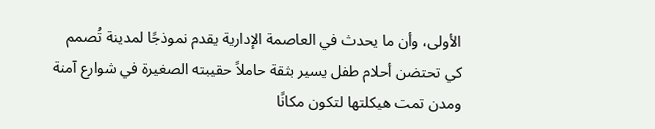الأولى، وأن ما يحدث في العاصمة الإدارية يقدم نموذجًا لمدينة تُصمم كي تحتضن أحلام طفل يسير بثقة حاملاً حقيبته الصغيرة في شوارع آمنة ومدن تمت هيكلتها لتكون مكانًا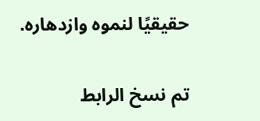حقيقيًا لنموه وازدهاره.

تم نسخ الرابط